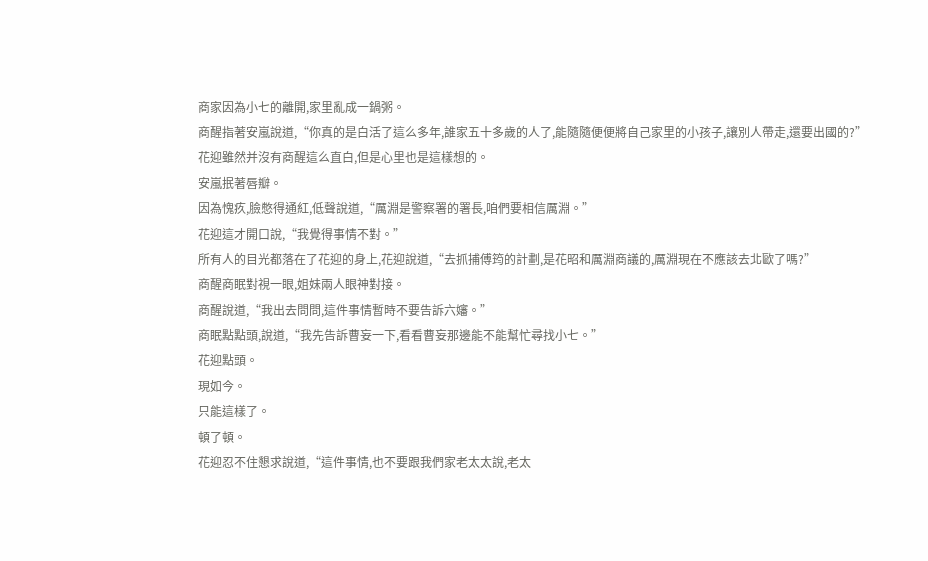商家因為小七的離開,家里亂成一鍋粥。
商醒指著安嵐說道,“你真的是白活了這么多年,誰家五十多歲的人了,能隨隨便便將自己家里的小孩子,讓別人帶走,還要出國的?”
花迎雖然并沒有商醒這么直白,但是心里也是這樣想的。
安嵐抿著唇瓣。
因為愧疚,臉憋得通紅,低聲說道,“厲淵是警察署的署長,咱們要相信厲淵。”
花迎這才開口說,“我覺得事情不對。”
所有人的目光都落在了花迎的身上,花迎說道,“去抓捕傅筠的計劃,是花昭和厲淵商議的,厲淵現在不應該去北歐了嗎?”
商醒商眠對視一眼,姐妹兩人眼神對接。
商醒說道,“我出去問問,這件事情暫時不要告訴六嬸。”
商眠點點頭,說道,“我先告訴曹妄一下,看看曹妄那邊能不能幫忙尋找小七。”
花迎點頭。
現如今。
只能這樣了。
頓了頓。
花迎忍不住懇求說道,“這件事情,也不要跟我們家老太太說,老太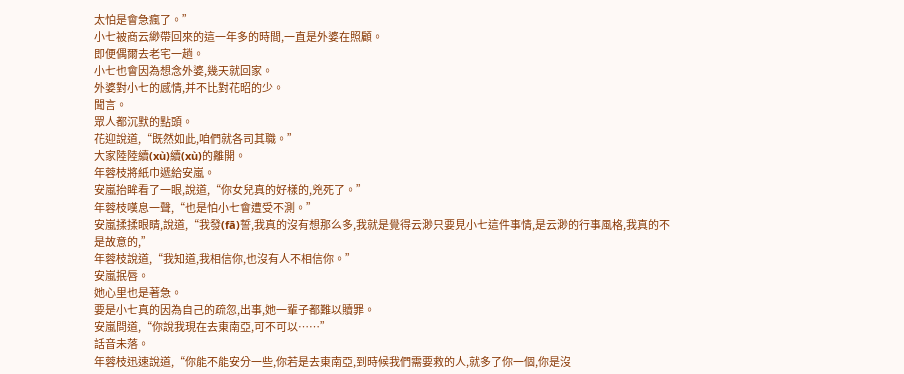太怕是會急瘋了。”
小七被商云緲帶回來的這一年多的時間,一直是外婆在照顧。
即便偶爾去老宅一趟。
小七也會因為想念外婆,幾天就回家。
外婆對小七的感情,并不比對花昭的少。
聞言。
眾人都沉默的點頭。
花迎說道,“既然如此,咱們就各司其職。”
大家陸陸續(xù)續(xù)的離開。
年蓉枝將紙巾遞給安嵐。
安嵐抬眸看了一眼,說道,“你女兒真的好樣的,兇死了。”
年蓉枝嘆息一聲,“也是怕小七會遭受不測。”
安嵐揉揉眼睛,說道,“我發(fā)誓,我真的沒有想那么多,我就是覺得云渺只要見小七這件事情,是云渺的行事風格,我真的不是故意的,”
年蓉枝說道,“我知道,我相信你,也沒有人不相信你。”
安嵐抿唇。
她心里也是著急。
要是小七真的因為自己的疏忽,出事,她一輩子都難以贖罪。
安嵐問道,“你說我現在去東南亞,可不可以……”
話音未落。
年蓉枝迅速說道,“你能不能安分一些,你若是去東南亞,到時候我們需要救的人,就多了你一個,你是沒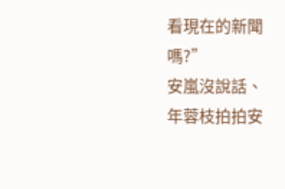看現在的新聞嗎?”
安嵐沒說話、
年蓉枝拍拍安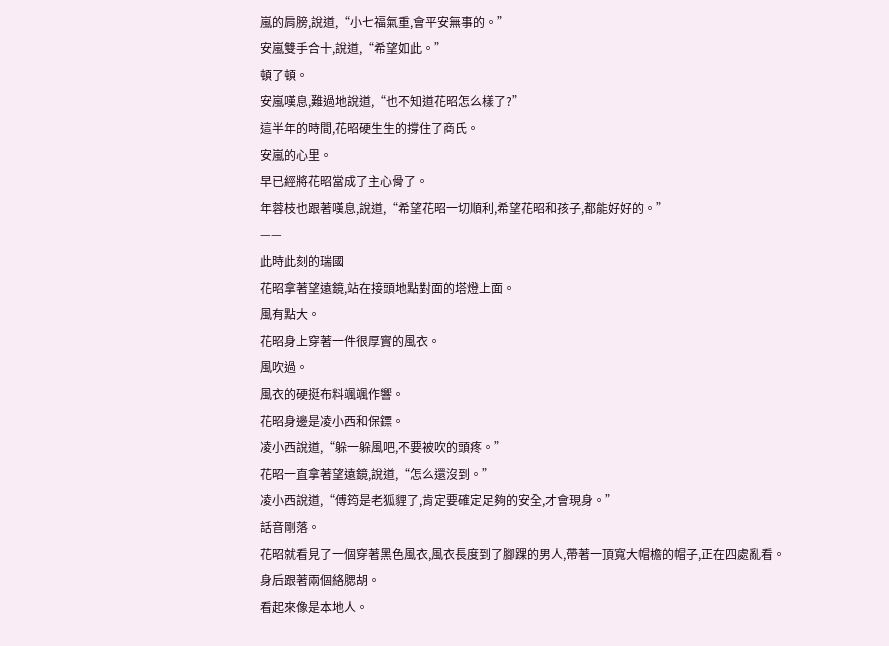嵐的肩膀,說道,“小七福氣重,會平安無事的。”
安嵐雙手合十,說道,“希望如此。”
頓了頓。
安嵐嘆息,難過地說道,“也不知道花昭怎么樣了?”
這半年的時間,花昭硬生生的撐住了商氏。
安嵐的心里。
早已經將花昭當成了主心骨了。
年蓉枝也跟著嘆息,說道,“希望花昭一切順利,希望花昭和孩子,都能好好的。”
——
此時此刻的瑞國
花昭拿著望遠鏡,站在接頭地點對面的塔燈上面。
風有點大。
花昭身上穿著一件很厚實的風衣。
風吹過。
風衣的硬挺布料颯颯作響。
花昭身邊是凌小西和保鏢。
凌小西說道,“躲一躲風吧,不要被吹的頭疼。”
花昭一直拿著望遠鏡,說道,“怎么還沒到。”
凌小西說道,“傅筠是老狐貍了,肯定要確定足夠的安全,才會現身。”
話音剛落。
花昭就看見了一個穿著黑色風衣,風衣長度到了腳踝的男人,帶著一頂寬大帽檐的帽子,正在四處亂看。
身后跟著兩個絡腮胡。
看起來像是本地人。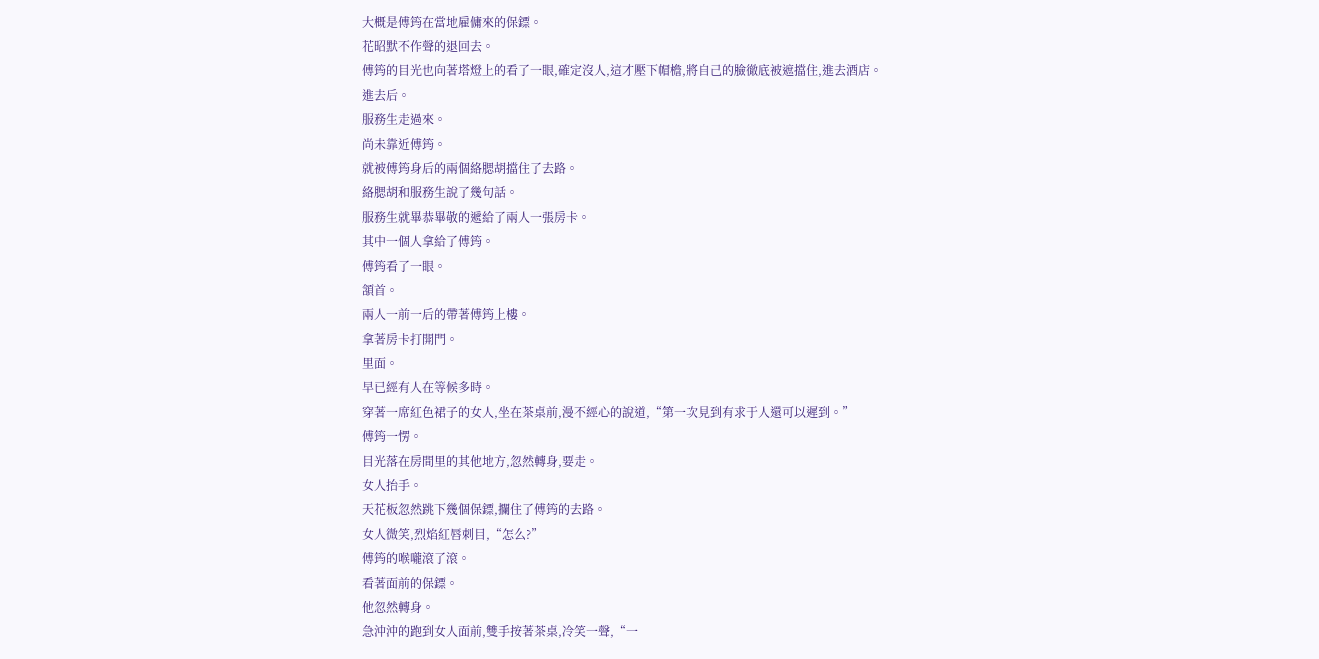大概是傅筠在當地雇傭來的保鏢。
花昭默不作聲的退回去。
傅筠的目光也向著塔燈上的看了一眼,確定沒人,這才壓下帽檐,將自己的臉徹底被遮擋住,進去酒店。
進去后。
服務生走過來。
尚未靠近傅筠。
就被傅筠身后的兩個絡腮胡擋住了去路。
絡腮胡和服務生說了幾句話。
服務生就畢恭畢敬的遞給了兩人一張房卡。
其中一個人拿給了傅筠。
傅筠看了一眼。
頷首。
兩人一前一后的帶著傅筠上樓。
拿著房卡打開門。
里面。
早已經有人在等候多時。
穿著一席紅色裙子的女人,坐在茶桌前,漫不經心的說道,“第一次見到有求于人還可以遲到。”
傅筠一愣。
目光落在房間里的其他地方,忽然轉身,要走。
女人抬手。
天花板忽然跳下幾個保鏢,攔住了傅筠的去路。
女人微笑,烈焰紅唇刺目,“怎么?”
傅筠的喉嚨滾了滾。
看著面前的保鏢。
他忽然轉身。
急沖沖的跑到女人面前,雙手按著茶桌,冷笑一聲,“一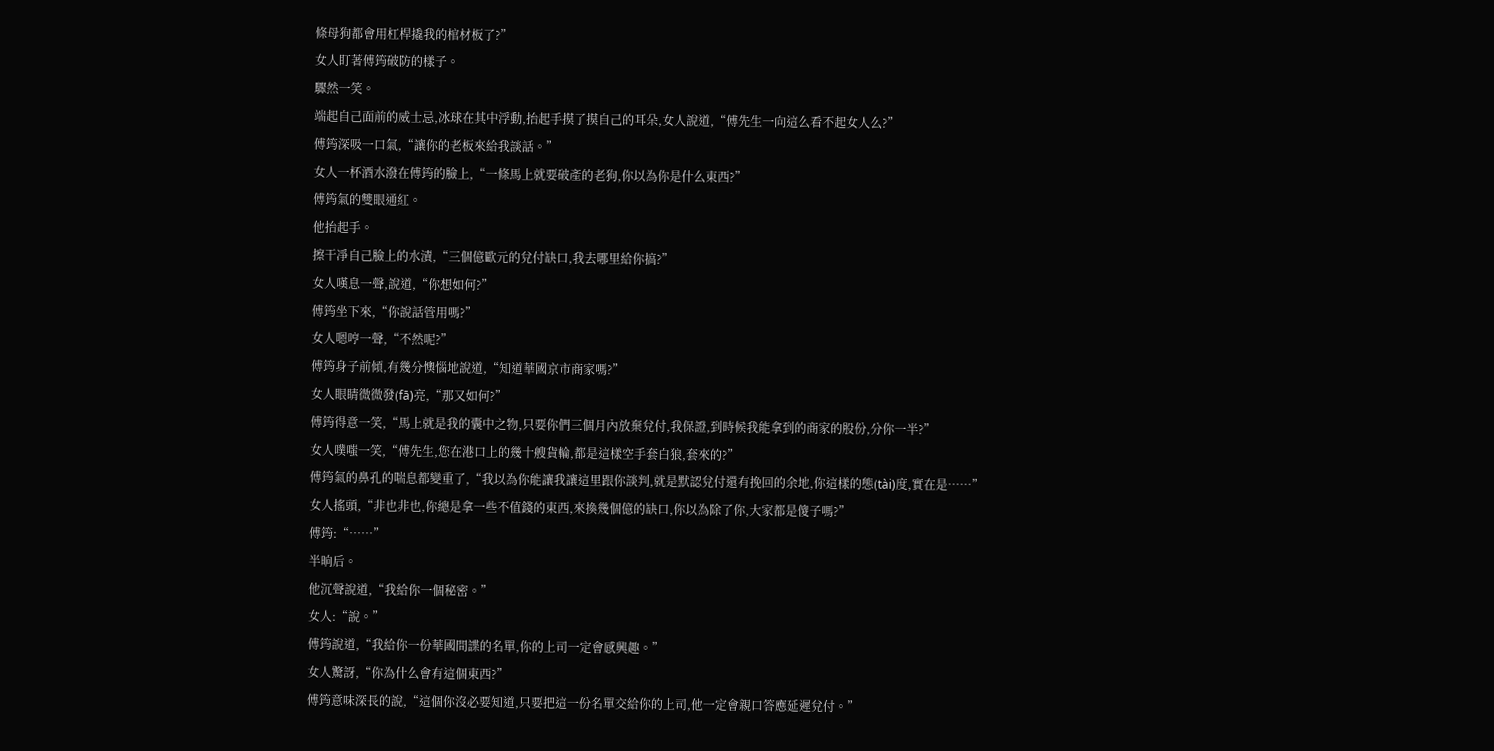條母狗都會用杠桿撬我的棺材板了?”
女人盯著傅筠破防的樣子。
驟然一笑。
端起自己面前的威士忌,冰球在其中浮動,抬起手摸了摸自己的耳朵,女人說道,“傅先生一向這么看不起女人么?”
傅筠深吸一口氣,“讓你的老板來給我談話。”
女人一杯酒水潑在傅筠的臉上,“一條馬上就要破產的老狗,你以為你是什么東西?”
傅筠氣的雙眼通紅。
他抬起手。
擦干凈自己臉上的水漬,“三個億歐元的兌付缺口,我去哪里給你搞?”
女人嘆息一聲,說道,“你想如何?”
傅筠坐下來,“你說話管用嗎?”
女人嗯哼一聲,“不然呢?”
傅筠身子前傾,有幾分懊惱地說道,“知道華國京市商家嗎?”
女人眼睛微微發(fā)亮,“那又如何?”
傅筠得意一笑,“馬上就是我的囊中之物,只要你們三個月內放棄兌付,我保證,到時候我能拿到的商家的股份,分你一半?”
女人噗嗤一笑,“傅先生,您在港口上的幾十艘貨輪,都是這樣空手套白狼,套來的?”
傅筠氣的鼻孔的喘息都變重了,“我以為你能讓我讓這里跟你談判,就是默認兌付還有挽回的余地,你這樣的態(tài)度,實在是……”
女人搖頭,“非也非也,你總是拿一些不值錢的東西,來換幾個億的缺口,你以為除了你,大家都是傻子嗎?”
傅筠:“……”
半晌后。
他沉聲說道,“我給你一個秘密。”
女人:“說。”
傅筠說道,“我給你一份華國間諜的名單,你的上司一定會感興趣。”
女人驚訝,“你為什么會有這個東西?”
傅筠意味深長的說,“這個你沒必要知道,只要把這一份名單交給你的上司,他一定會親口答應延遲兌付。”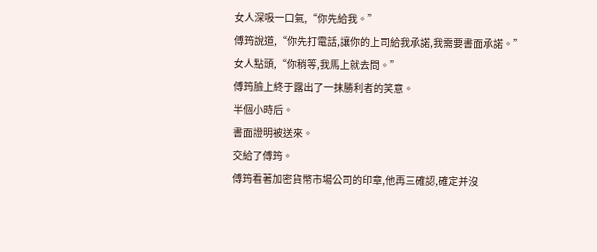女人深吸一口氣,“你先給我。”
傅筠說道,“你先打電話,讓你的上司給我承諾,我需要書面承諾。”
女人點頭,“你稍等,我馬上就去問。”
傅筠臉上終于露出了一抹勝利者的笑意。
半個小時后。
書面證明被送來。
交給了傅筠。
傅筠看著加密貨幣市場公司的印章,他再三確認,確定并沒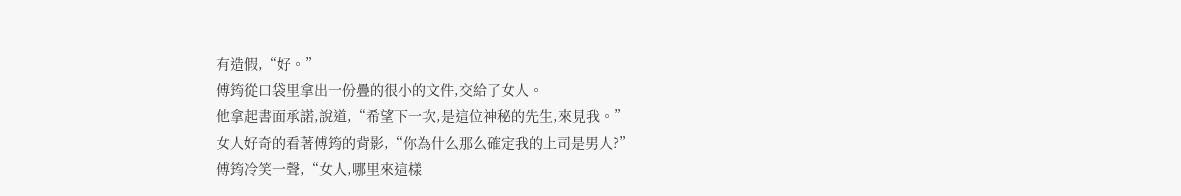有造假,“好。”
傅筠從口袋里拿出一份疊的很小的文件,交給了女人。
他拿起書面承諾,說道,“希望下一次,是這位神秘的先生,來見我。”
女人好奇的看著傅筠的背影,“你為什么那么確定我的上司是男人?”
傅筠冷笑一聲,“女人,哪里來這樣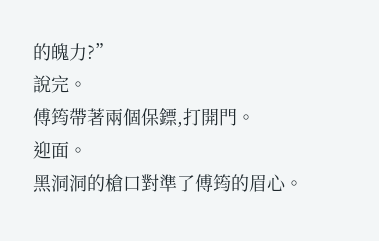的魄力?”
說完。
傅筠帶著兩個保鏢,打開門。
迎面。
黑洞洞的槍口對準了傅筠的眉心。